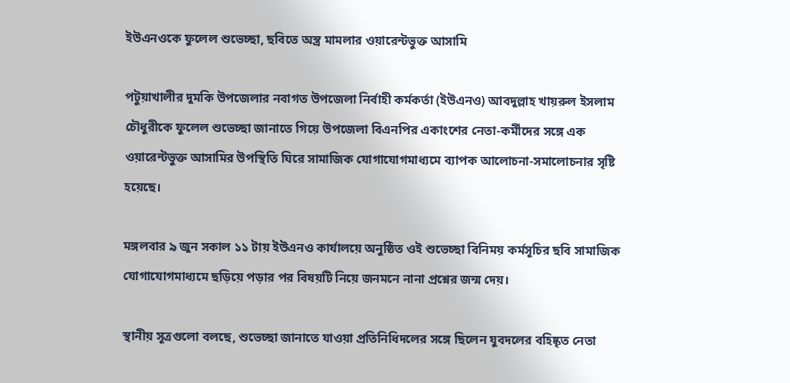ইউএনওকে ফুলেল শুভেচ্ছা, ছবিতে অস্ত্র মামলার ওয়ারেন্টভুক্ত আসামি

পটুয়াখালীর দুমকি উপজেলার নবাগত উপজেলা নির্বাহী কর্মকর্তা (ইউএনও) আবদুল্লাহ খায়রুল ইসলাম চৌধুরীকে ফুলেল শুভেচ্ছা জানাতে গিয়ে উপজেলা বিএনপির একাংশের নেতা-কর্মীদের সঙ্গে এক ওয়ারেন্টভুক্ত আসামির উপস্থিতি ঘিরে সামাজিক যোগাযোগমাধ্যমে ব্যাপক আলোচনা-সমালোচনার সৃষ্টি হয়েছে।

মঙ্গলবার ৯ জুন সকাল ১১ টায় ইউএনও কার্যালয়ে অনুষ্ঠিত ওই শুভেচ্ছা বিনিময় কর্মসূচির ছবি সামাজিক যোগাযোগমাধ্যমে ছড়িয়ে পড়ার পর বিষয়টি নিয়ে জনমনে নানা প্রশ্নের জন্ম দেয়।

স্থানীয় সূত্রগুলো বলছে, শুভেচ্ছা জানাতে যাওয়া প্রতিনিধিদলের সঙ্গে ছিলেন যুবদলের বহিষ্কৃত নেতা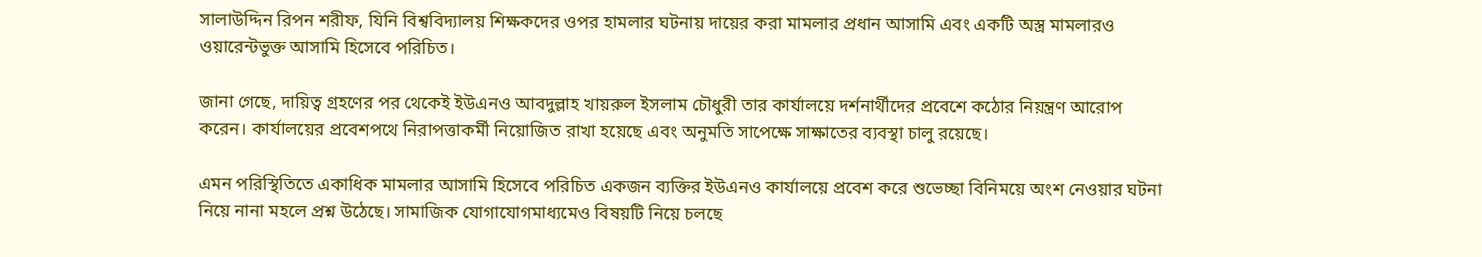সালাউদ্দিন রিপন শরীফ, যিনি বিশ্ববিদ্যালয় শিক্ষকদের ওপর হামলার ঘটনায় দায়ের করা মামলার প্রধান আসামি এবং একটি অস্ত্র মামলারও ওয়ারেন্টভুক্ত আসামি হিসেবে পরিচিত।

জানা গেছে, দায়িত্ব গ্রহণের পর থেকেই ইউএনও আবদুল্লাহ খায়রুল ইসলাম চৌধুরী তার কার্যালয়ে দর্শনার্থীদের প্রবেশে কঠোর নিয়ন্ত্রণ আরোপ করেন। কার্যালয়ের প্রবেশপথে নিরাপত্তাকর্মী নিয়োজিত রাখা হয়েছে এবং অনুমতি সাপেক্ষে সাক্ষাতের ব্যবস্থা চালু রয়েছে।

এমন পরিস্থিতিতে একাধিক মামলার আসামি হিসেবে পরিচিত একজন ব্যক্তির ইউএনও কার্যালয়ে প্রবেশ করে শুভেচ্ছা বিনিময়ে অংশ নেওয়ার ঘটনা নিয়ে নানা মহলে প্রশ্ন উঠেছে। সামাজিক যোগাযোগমাধ্যমেও বিষয়টি নিয়ে চলছে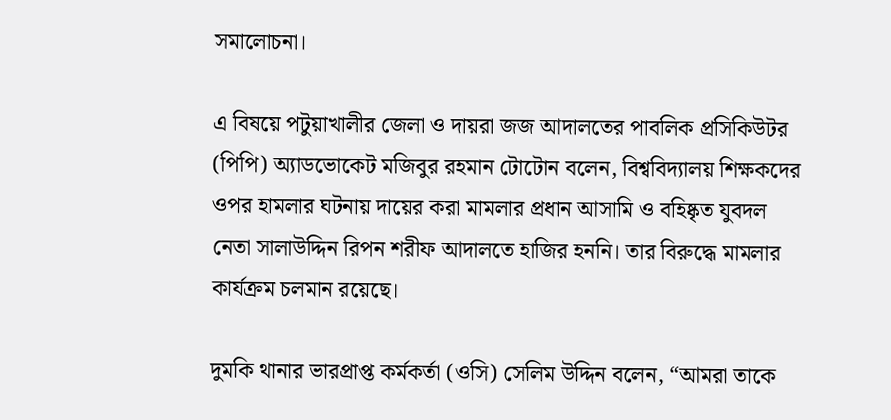সমালোচনা।

এ বিষয়ে পটুয়াখালীর জেলা ও দায়রা জজ আদালতের পাবলিক প্রসিকিউটর (পিপি) অ্যাডভোকেট মজিবুর রহমান টোটোন বলেন, বিশ্ববিদ্যালয় শিক্ষকদের ওপর হামলার ঘটনায় দায়ের করা মামলার প্রধান আসামি ও বহিষ্কৃত যুবদল নেতা সালাউদ্দিন রিপন শরীফ আদালতে হাজির হননি। তার বিরুদ্ধে মামলার কার্যক্রম চলমান রয়েছে।

দুমকি থানার ভারপ্রাপ্ত কর্মকর্তা (ওসি) সেলিম উদ্দিন বলেন, “আমরা তাকে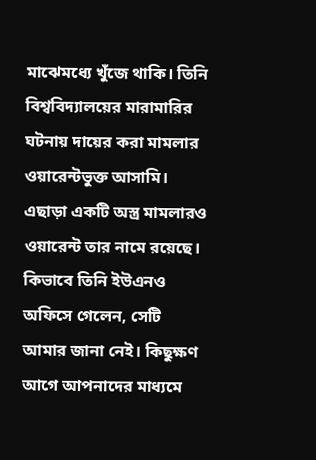মাঝেমধ্যে খুঁজে থাকি। তিনি বিশ্ববিদ্যালয়ের মারামারির ঘটনায় দায়ের করা মামলার ওয়ারেন্টভুক্ত আসামি। এছাড়া একটি অস্ত্র মামলারও ওয়ারেন্ট তার নামে রয়েছে। কিভাবে তিনি ইউএনও অফিসে গেলেন, সেটি আমার জানা নেই। কিছুক্ষণ আগে আপনাদের মাধ্যমে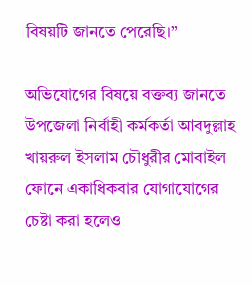বিষয়টি জানতে পেরেছি।”

অভিযোগের বিষয়ে বক্তব্য জানতে উপজেলা নির্বাহী কর্মকর্তা আবদুল্লাহ খায়রুল ইসলাম চৌধুরীর মোবাইল ফোনে একাধিকবার যোগাযোগের চেষ্টা করা হলেও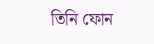তিনি ফোন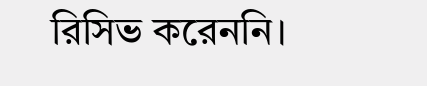রিসিভ করেননি।